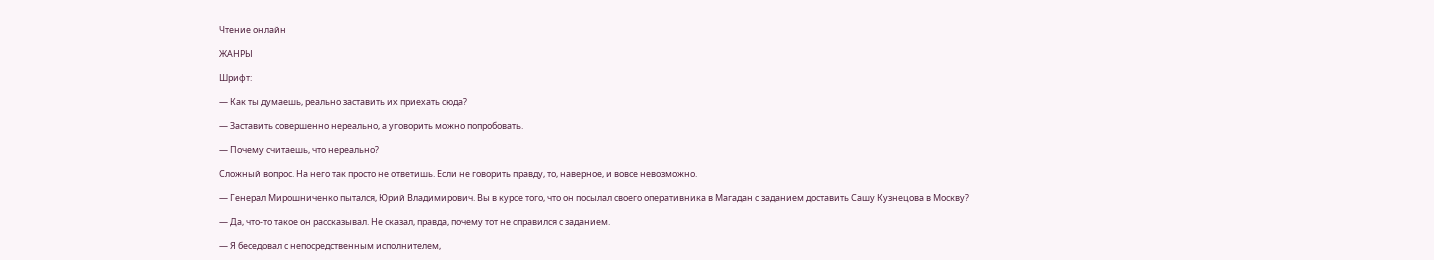Чтение онлайн

ЖАНРЫ

Шрифт:

— Как ты думаешь, реально заставить их приехать сюда?

— Заставить совершенно нереально, а уговорить можно попробовать.

— Почему считаешь, что нереально?

Сложный вопрос. На него так просто не ответишь. Если не говорить правду, то, наверное, и вовсе невозможно.

— Генерал Мирошниченко пытался, Юрий Владимирович. Вы в курсе того, что он посылал своего оперативника в Магадан с заданием доставить Сашу Кузнецова в Москву?

— Да, что-то такое он рассказывал. Не сказал, правда, почему тот не справился с заданием.

— Я беседовал с непосредственным исполнителем,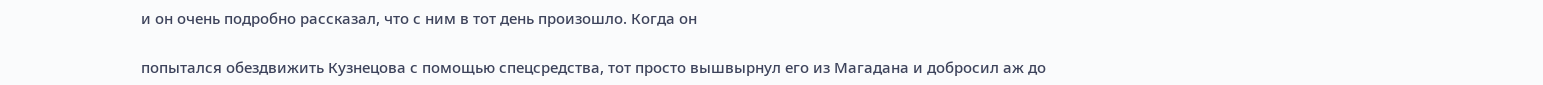и он очень подробно рассказал, что с ним в тот день произошло. Когда он

попытался обездвижить Кузнецова с помощью спецсредства, тот просто вышвырнул его из Магадана и добросил аж до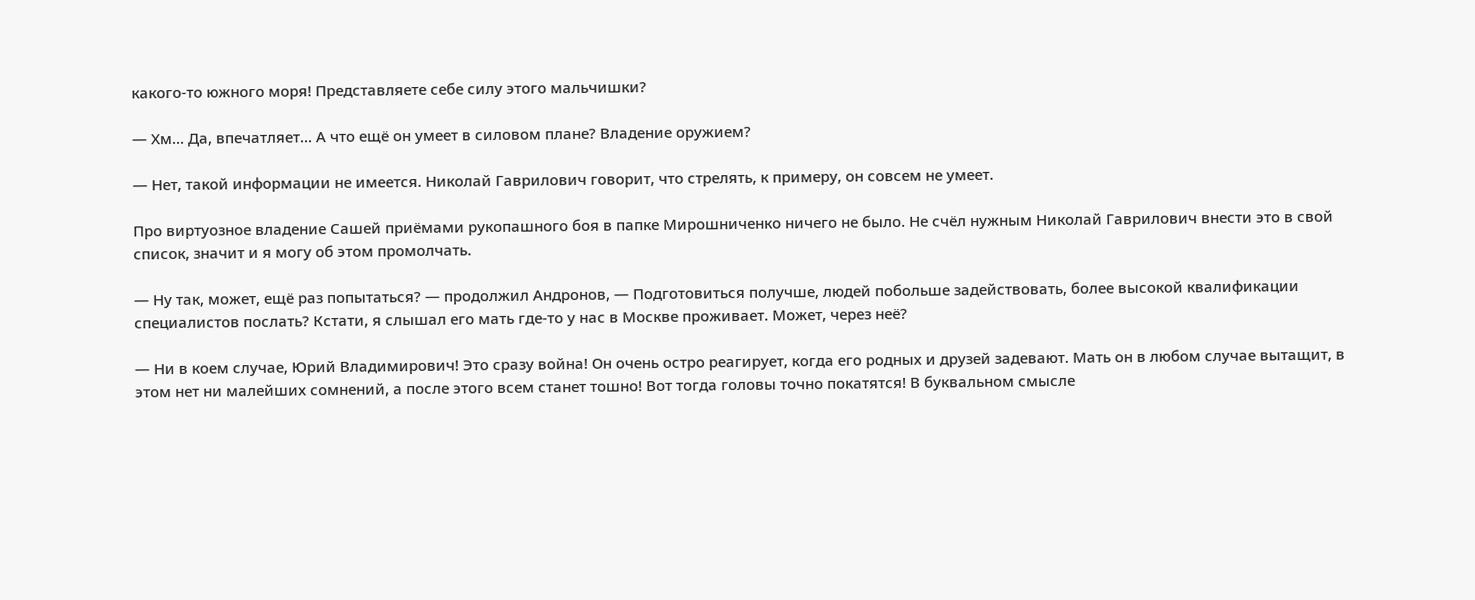какого-то южного моря! Представляете себе силу этого мальчишки?

— Хм... Да, впечатляет... А что ещё он умеет в силовом плане? Владение оружием?

— Нет, такой информации не имеется. Николай Гаврилович говорит, что стрелять, к примеру, он совсем не умеет.

Про виртуозное владение Сашей приёмами рукопашного боя в папке Мирошниченко ничего не было. Не счёл нужным Николай Гаврилович внести это в свой список, значит и я могу об этом промолчать.

— Ну так, может, ещё раз попытаться? — продолжил Андронов, — Подготовиться получше, людей побольше задействовать, более высокой квалификации специалистов послать? Кстати, я слышал его мать где-то у нас в Москве проживает. Может, через неё?

— Ни в коем случае, Юрий Владимирович! Это сразу война! Он очень остро реагирует, когда его родных и друзей задевают. Мать он в любом случае вытащит, в этом нет ни малейших сомнений, а после этого всем станет тошно! Вот тогда головы точно покатятся! В буквальном смысле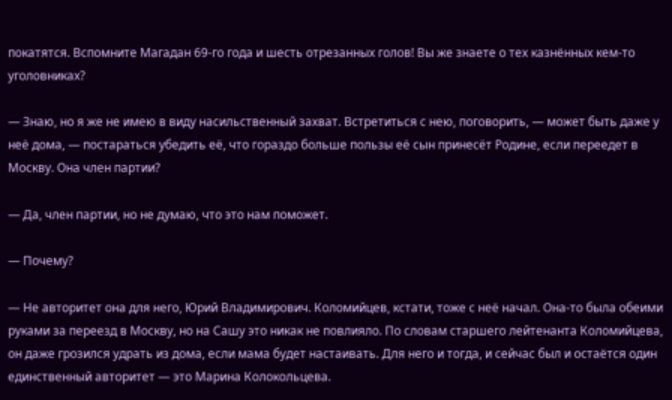покатятся. Вспомните Магадан 69-го года и шесть отрезанных голов! Вы же знаете о тех казнённых кем-то уголовниках?

— Знаю, но я же не имею в виду насильственный захват. Встретиться с нею, поговорить, — может быть даже у неё дома, — постараться убедить её, что гораздо больше пользы её сын принесёт Родине, если переедет в Москву. Она член партии?

— Да, член партии, но не думаю, что это нам поможет.

— Почему?

— Не авторитет она для него, Юрий Владимирович. Коломийцев, кстати, тоже с неё начал. Она-то была обеими руками за переезд в Москву, но на Сашу это никак не повлияло. По словам старшего лейтенанта Коломийцева, он даже грозился удрать из дома, если мама будет настаивать. Для него и тогда, и сейчас был и остаётся один единственный авторитет — это Марина Колокольцева.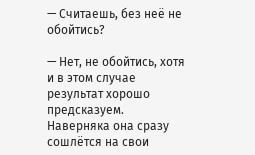— Считаешь, без неё не обойтись?

— Нет, не обойтись, хотя и в этом случае результат хорошо предсказуем. Наверняка она сразу сошлётся на свои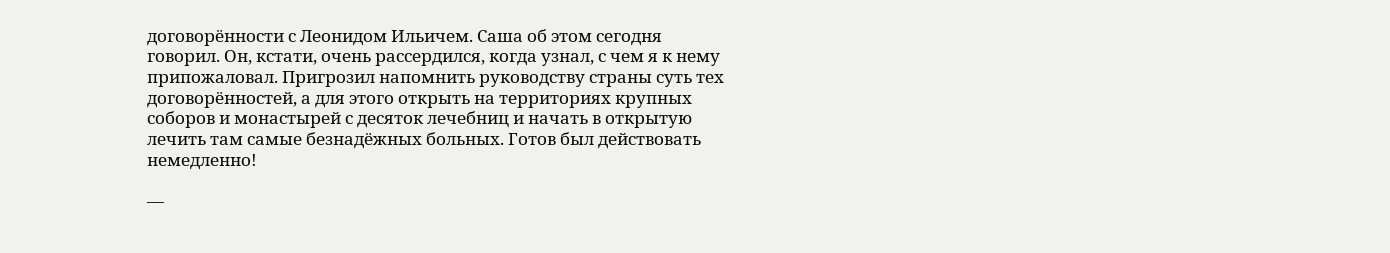договорённости с Леонидом Ильичем. Саша об этом сегодня говорил. Он, кстати, очень рассердился, когда узнал, с чем я к нему припожаловал. Пригрозил напомнить руководству страны суть тех договорённостей, а для этого открыть на территориях крупных соборов и монастырей с десяток лечебниц и начать в открытую лечить там самые безнадёжных больных. Готов был действовать немедленно!

—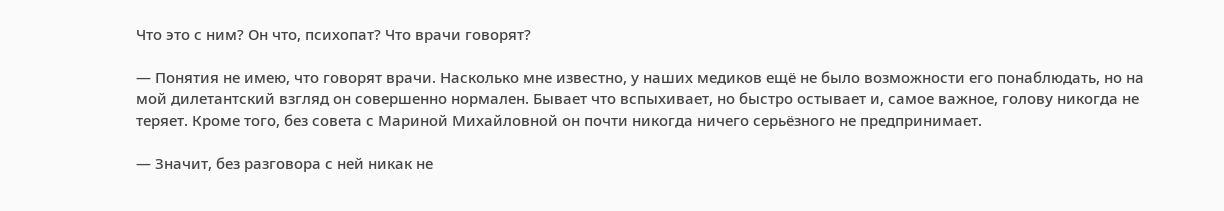Что это с ним? Он что, психопат? Что врачи говорят?

— Понятия не имею, что говорят врачи. Насколько мне известно, у наших медиков ещё не было возможности его понаблюдать, но на мой дилетантский взгляд он совершенно нормален. Бывает что вспыхивает, но быстро остывает и, самое важное, голову никогда не теряет. Кроме того, без совета с Мариной Михайловной он почти никогда ничего серьёзного не предпринимает.

— Значит, без разговора с ней никак не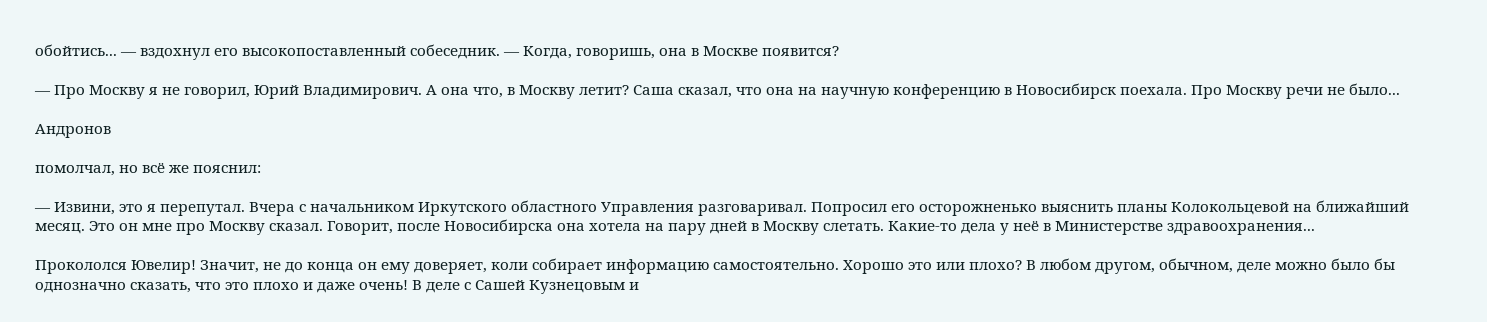обойтись... — вздохнул его высокопоставленный собеседник. — Когда, говоришь, она в Москве появится?

— Про Москву я не говорил, Юрий Владимирович. А она что, в Москву летит? Саша сказал, что она на научную конференцию в Новосибирск поехала. Про Москву речи не было...

Андронов

помолчал, но всё же пояснил:

— Извини, это я перепутал. Вчера с начальником Иркутского областного Управления разговаривал. Попросил его осторожненько выяснить планы Колокольцевой на ближайший месяц. Это он мне про Москву сказал. Говорит, после Новосибирска она хотела на пару дней в Москву слетать. Какие-то дела у неё в Министерстве здравоохранения...

Прокололся Ювелир! Значит, не до конца он ему доверяет, коли собирает информацию самостоятельно. Хорошо это или плохо? В любом другом, обычном, деле можно было бы однозначно сказать, что это плохо и даже очень! В деле с Сашей Кузнецовым и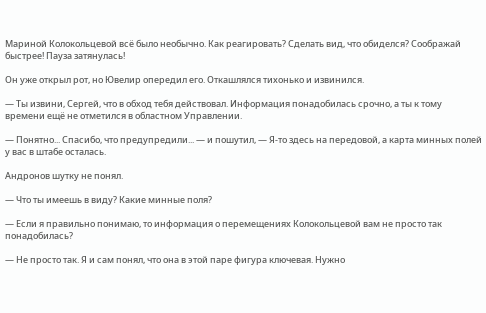Мариной Колокольцевой всё было необычно. Как реагировать? Сделать вид, что обиделся? Соображай быстрее! Пауза затянулась!

Он уже открыл рот, но Ювелир опередил его. Откашлялся тихонько и извинился.

— Ты извини, Сергей, что в обход тебя действовал. Информация понадобилась срочно, а ты к тому времени ещё не отметился в областном Управлении.

— Понятно... Спасибо, что предупредили... — и пошутил, — Я-то здесь на передовой, а карта минных полей у вас в штабе осталась.

Андронов шутку не понял.

— Что ты имеешь в виду? Какие минные поля?

— Если я правильно понимаю, то информация о перемещениях Колокольцевой вам не просто так понадобилась?

— Не просто так. Я и сам понял, что она в этой паре фигура ключевая. Нужно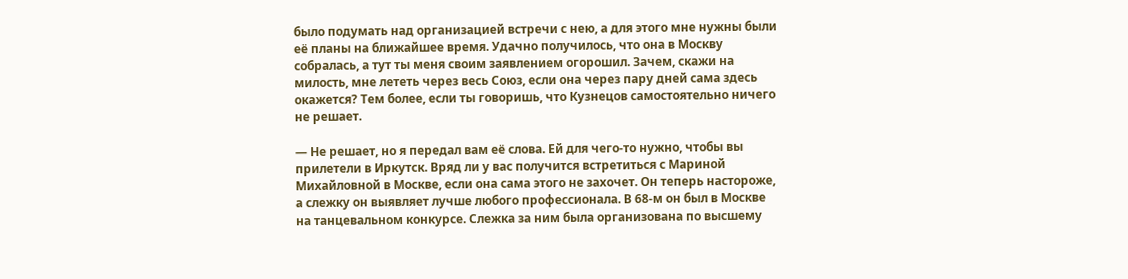было подумать над организацией встречи с нею, а для этого мне нужны были её планы на ближайшее время. Удачно получилось, что она в Москву собралась, а тут ты меня своим заявлением огорошил. Зачем, скажи на милость, мне лететь через весь Союз, если она через пару дней сама здесь окажется? Тем более, если ты говоришь, что Кузнецов самостоятельно ничего не решает.

— Не решает, но я передал вам её слова. Ей для чего-то нужно, чтобы вы прилетели в Иркутск. Вряд ли у вас получится встретиться с Мариной Михайловной в Москве, если она сама этого не захочет. Он теперь настороже, а слежку он выявляет лучше любого профессионала. В 68-м он был в Москве на танцевальном конкурсе. Слежка за ним была организована по высшему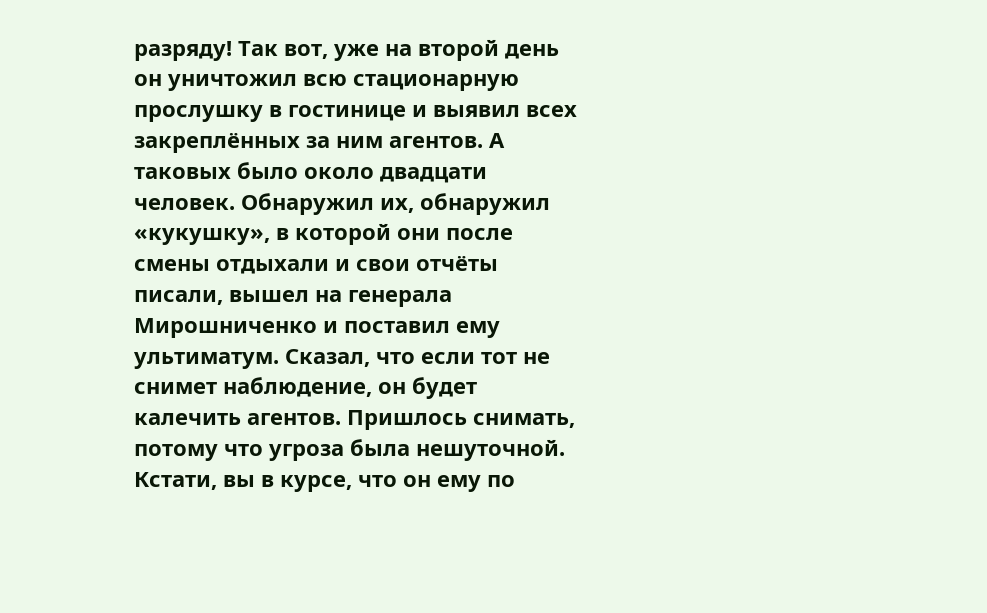разряду! Так вот, уже на второй день он уничтожил всю стационарную прослушку в гостинице и выявил всех закреплённых за ним агентов. А таковых было около двадцати человек. Обнаружил их, обнаружил «кукушку», в которой они после смены отдыхали и свои отчёты писали, вышел на генерала Мирошниченко и поставил ему ультиматум. Сказал, что если тот не снимет наблюдение, он будет калечить агентов. Пришлось снимать, потому что угроза была нешуточной. Кстати, вы в курсе, что он ему по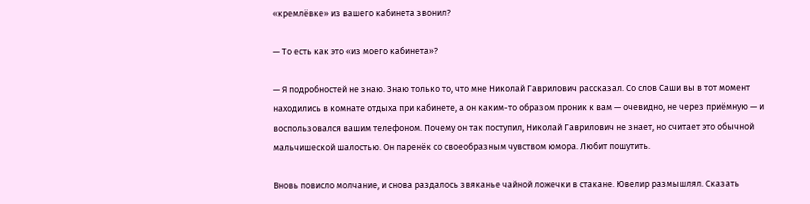«кремлёвке» из вашего кабинета звонил?

— То есть как это «из моего кабинета»?

— Я подробностей не знаю. Знаю только то, что мне Николай Гаврилович рассказал. Со слов Саши вы в тот момент находились в комнате отдыха при кабинете, а он каким-то образом проник к вам — очевидно, не через приёмную — и воспользовался вашим телефоном. Почему он так поступил, Николай Гаврилович не знает, но считает это обычной мальчишеской шалостью. Он паренёк со своеобразным чувством юмора. Любит пошутить.

Вновь повисло молчание, и снова раздалось звяканье чайной ложечки в стакане. Ювелир размышлял. Сказать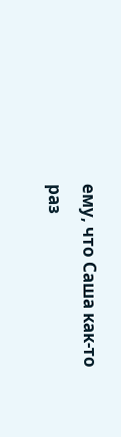ему, что Саша как-то раз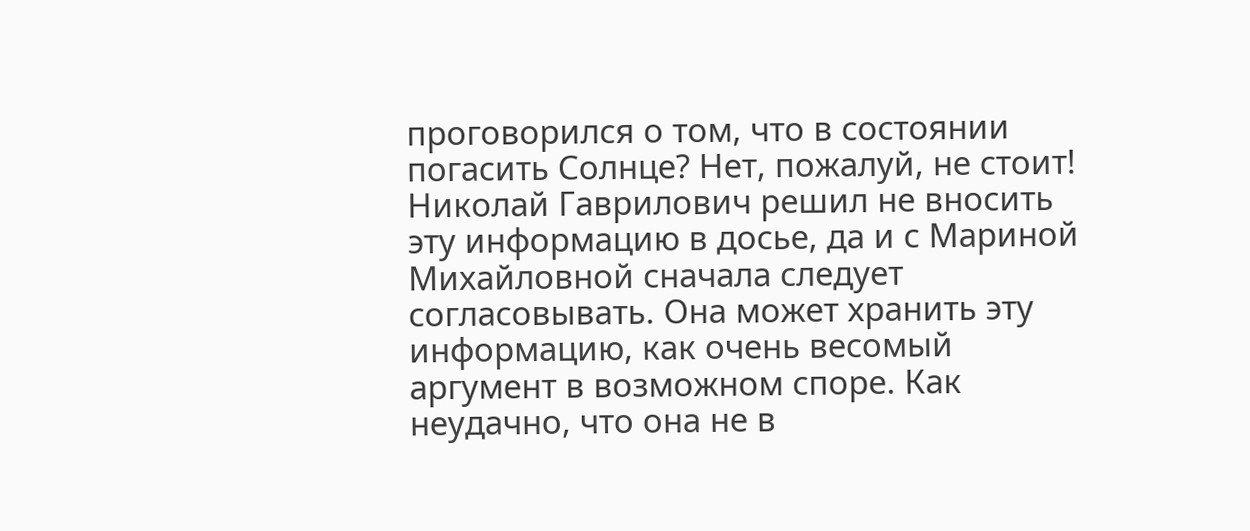проговорился о том, что в состоянии погасить Солнце? Нет, пожалуй, не стоит! Николай Гаврилович решил не вносить эту информацию в досье, да и с Мариной Михайловной сначала следует согласовывать. Она может хранить эту информацию, как очень весомый аргумент в возможном споре. Как неудачно, что она не в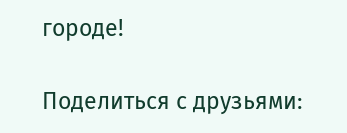городе!

Поделиться с друзьями: